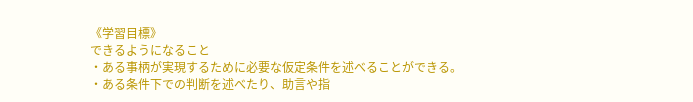《学習目標》
できるようになること
・ある事柄が実現するために必要な仮定条件を述べることができる。
・ある条件下での判断を述べたり、助言や指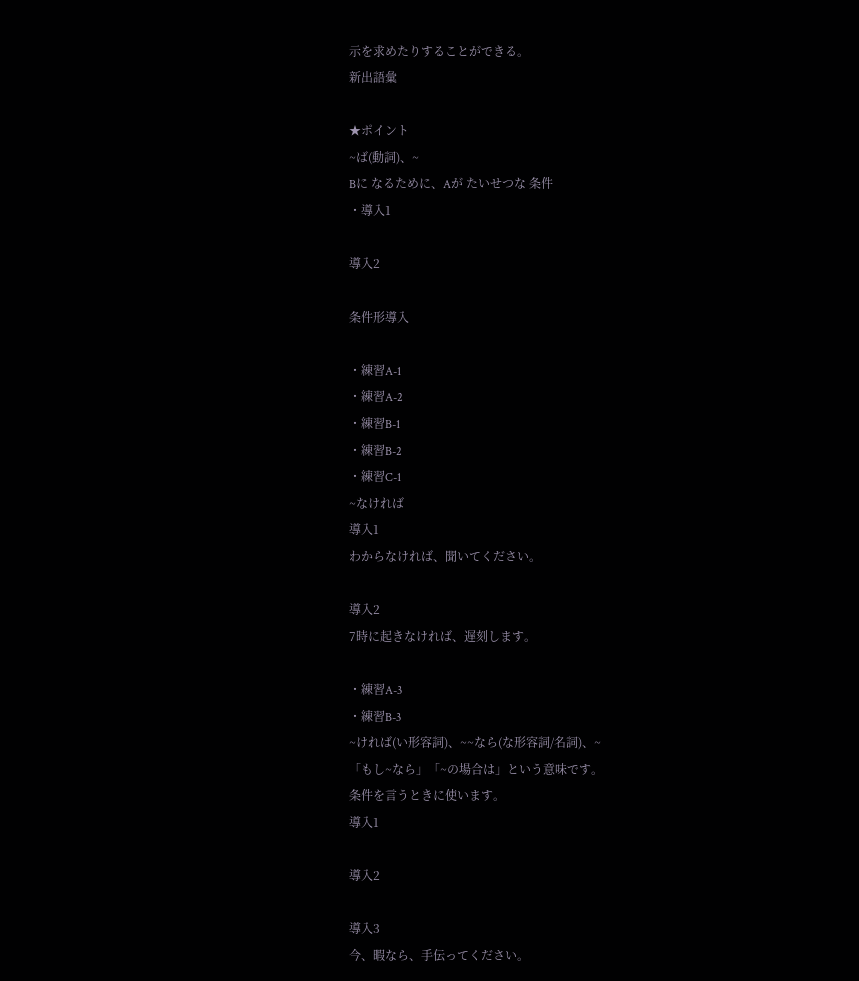示を求めたりすることができる。
新出語彙

★ポイント
~ば(動詞)、~
Bに なるために、Aが たいせつな 条件
・導入1

導入2

条件形導入

・練習A-1
・練習A-2
・練習B-1
・練習B-2
・練習C-1
~なければ
導入1
わからなければ、聞いてください。

導入2
7時に起きなければ、遅刻します。

・練習A-3
・練習B-3
~ければ(い形容詞)、~~なら(な形容詞/名詞)、~
「もし~なら」「~の場合は」という意味です。
条件を言うときに使います。
導入1

導入2

導入3
今、暇なら、手伝ってください。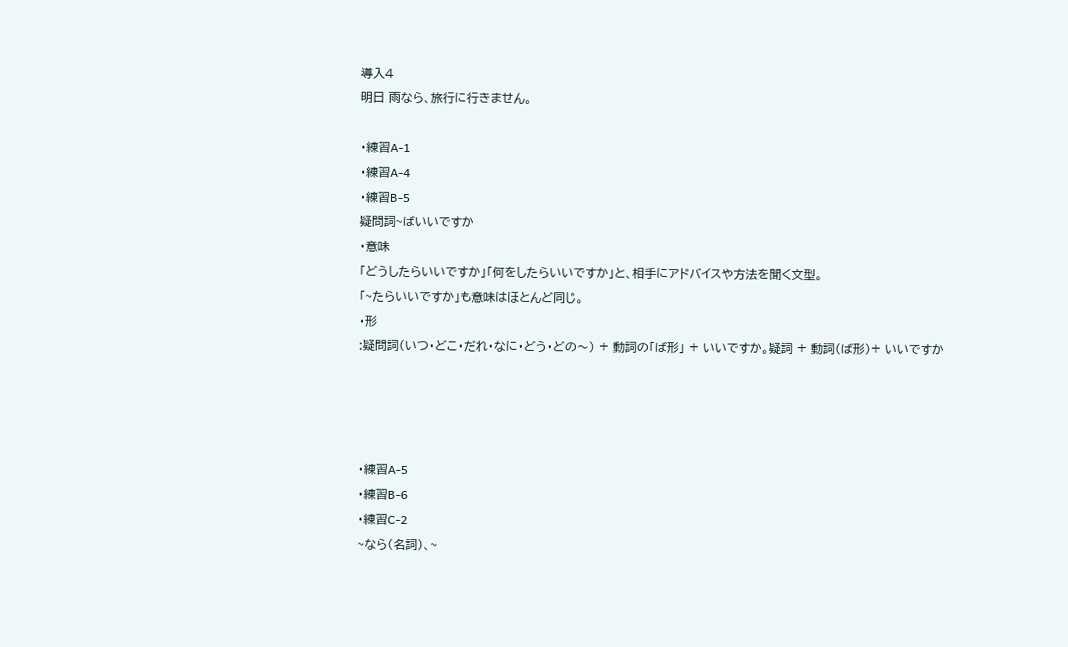導入4
明日 雨なら、旅行に行きません。

・練習A-1
・練習A-4
・練習B-5
疑問詞~ばいいですか
・意味
「どうしたらいいですか」「何をしたらいいですか」と、相手にアドバイスや方法を聞く文型。
「~たらいいですか」も意味はほとんど同じ。
・形
:疑問詞(いつ・どこ・だれ・なに・どう・どの〜) + 動詞の「ば形」 + いいですか。疑詞 + 動詞(ば形)+ いいですか




・練習A-5
・練習B-6
・練習C-2
~なら(名詞)、~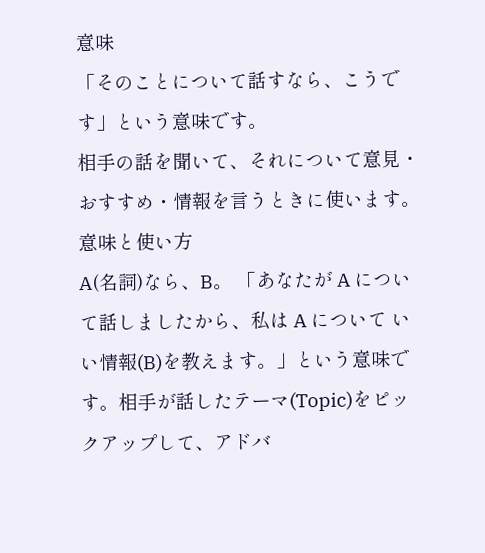意味
「そのことについて話すなら、こうです」という意味です。
相手の話を聞いて、それについて意見・おすすめ・情報を言うときに使います。
意味と使い方
A(名詞)なら、B。 「あなたが A について話しましたから、私は A について いい情報(B)を教えます。」という意味です。相手が話したテーマ(Topic)をピックアップして、アドバ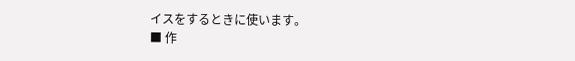イスをするときに使います。
■ 作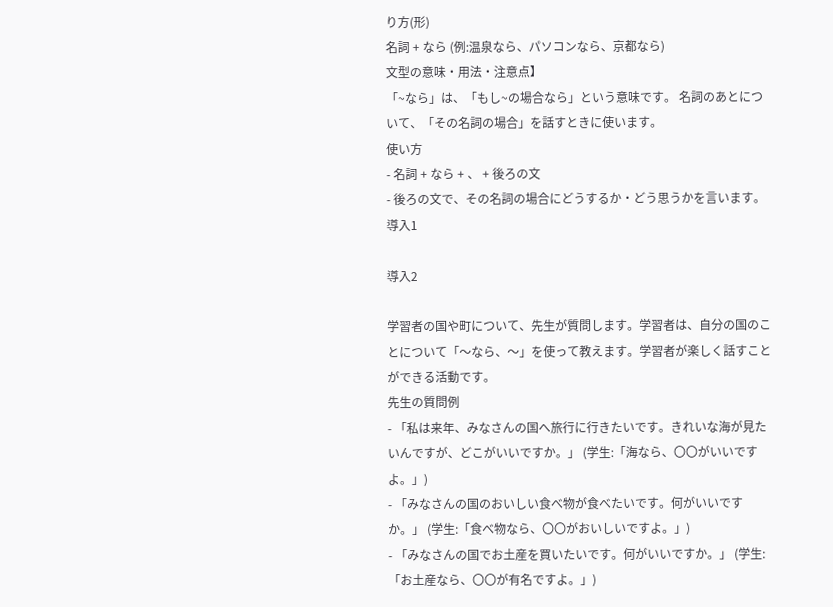り方(形)
名詞 + なら (例:温泉なら、パソコンなら、京都なら)
文型の意味・用法・注意点】
「~なら」は、「もし~の場合なら」という意味です。 名詞のあとについて、「その名詞の場合」を話すときに使います。
使い方
- 名詞 + なら + 、 + 後ろの文
- 後ろの文で、その名詞の場合にどうするか・どう思うかを言います。
導入1

導入2

学習者の国や町について、先生が質問します。学習者は、自分の国のことについて「〜なら、〜」を使って教えます。学習者が楽しく話すことができる活動です。
先生の質問例
- 「私は来年、みなさんの国へ旅行に行きたいです。きれいな海が見たいんですが、どこがいいですか。」 (学生:「海なら、〇〇がいいですよ。」)
- 「みなさんの国のおいしい食べ物が食べたいです。何がいいですか。」 (学生:「食べ物なら、〇〇がおいしいですよ。」)
- 「みなさんの国でお土産を買いたいです。何がいいですか。」 (学生:「お土産なら、〇〇が有名ですよ。」)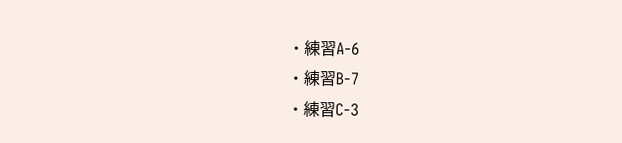・練習A-6
・練習B-7
・練習C-3